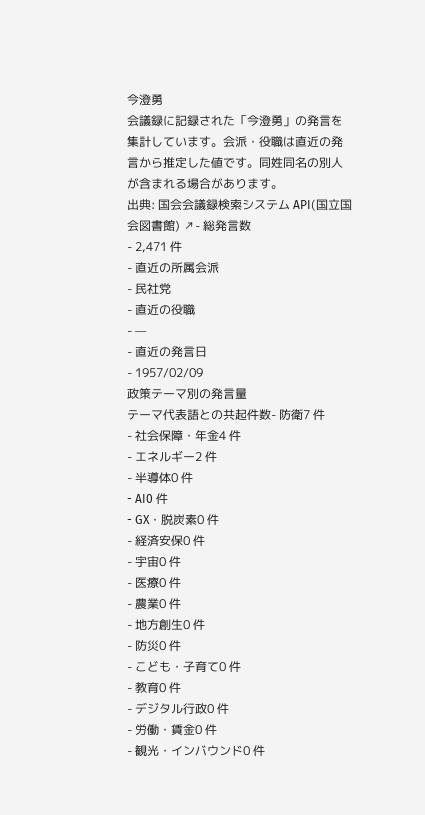今澄勇
会議録に記録された「今澄勇」の発言を集計しています。会派・役職は直近の発言から推定した値です。同姓同名の別人が含まれる場合があります。
出典: 国会会議録検索システム API(国立国会図書館) ↗- 総発言数
- 2,471 件
- 直近の所属会派
- 民社党
- 直近の役職
- —
- 直近の発言日
- 1957/02/09
政策テーマ別の発言量
テーマ代表語との共起件数- 防衛7 件
- 社会保障・年金4 件
- エネルギー2 件
- 半導体0 件
- AI0 件
- GX・脱炭素0 件
- 経済安保0 件
- 宇宙0 件
- 医療0 件
- 農業0 件
- 地方創生0 件
- 防災0 件
- こども・子育て0 件
- 教育0 件
- デジタル行政0 件
- 労働・賃金0 件
- 観光・インバウンド0 件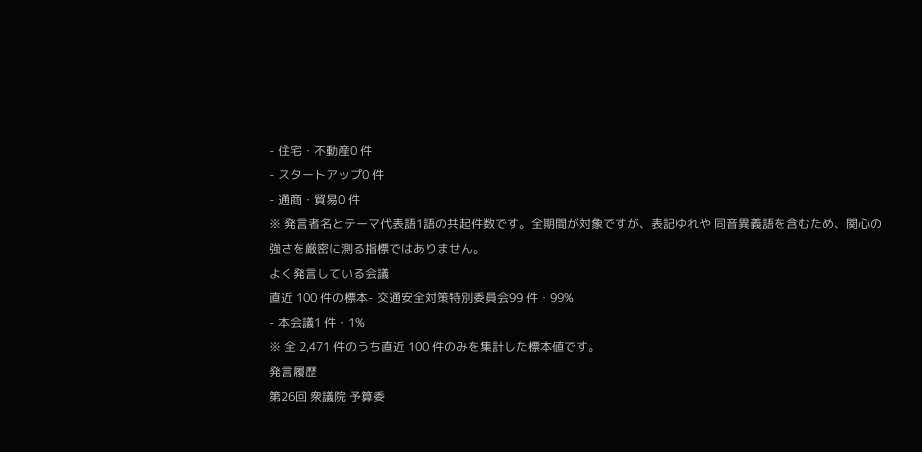- 住宅・不動産0 件
- スタートアップ0 件
- 通商・貿易0 件
※ 発言者名とテーマ代表語1語の共起件数です。全期間が対象ですが、表記ゆれや 同音異義語を含むため、関心の強さを厳密に測る指標ではありません。
よく発言している会議
直近 100 件の標本- 交通安全対策特別委員会99 件・99%
- 本会議1 件・1%
※ 全 2,471 件のうち直近 100 件のみを集計した標本値です。
発言履歴
第26回 衆議院 予算委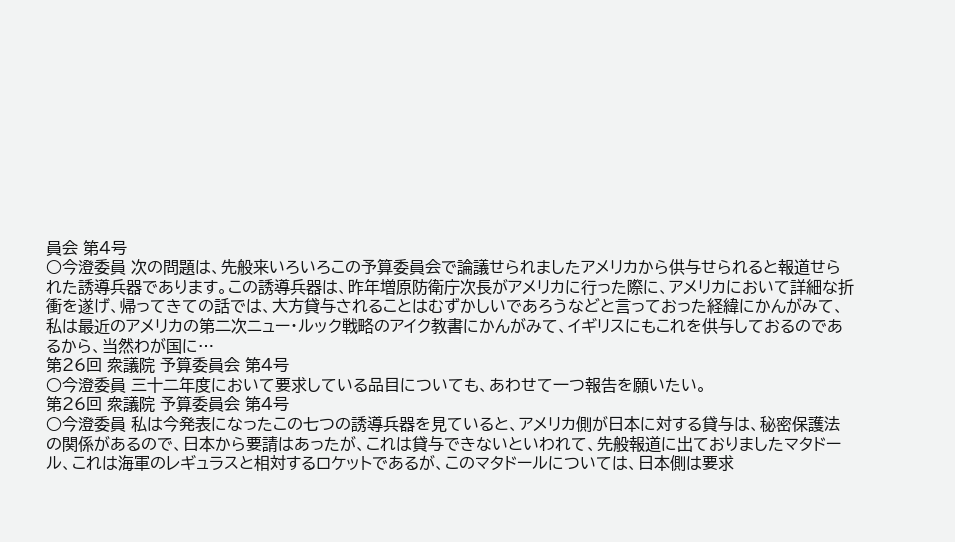員会 第4号
○今澄委員 次の問題は、先般来いろいろこの予算委員会で論議せられましたアメリカから供与せられると報道せられた誘導兵器であります。この誘導兵器は、昨年増原防衛庁次長がアメリカに行った際に、アメリカにおいて詳細な折衝を遂げ、帰ってきての話では、大方貸与されることはむずかしいであろうなどと言っておった経緯にかんがみて、私は最近のアメリカの第二次ニュー・ルック戦略のアイク教書にかんがみて、イギリスにもこれを供与しておるのであるから、当然わが国に…
第26回 衆議院 予算委員会 第4号
○今澄委員 三十二年度において要求している品目についても、あわせて一つ報告を願いたい。
第26回 衆議院 予算委員会 第4号
○今澄委員 私は今発表になったこの七つの誘導兵器を見ていると、アメリカ側が日本に対する貸与は、秘密保護法の関係があるので、日本から要請はあったが、これは貸与できないといわれて、先般報道に出ておりましたマタドール、これは海軍のレギュラスと相対するロケットであるが、このマタドールについては、日本側は要求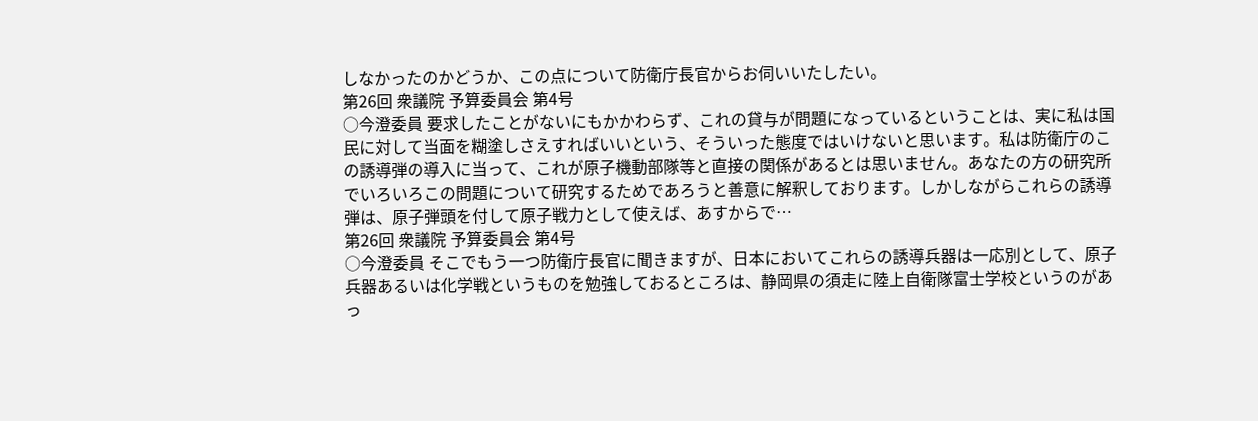しなかったのかどうか、この点について防衛庁長官からお伺いいたしたい。
第26回 衆議院 予算委員会 第4号
○今澄委員 要求したことがないにもかかわらず、これの貸与が問題になっているということは、実に私は国民に対して当面を糊塗しさえすればいいという、そういった態度ではいけないと思います。私は防衛庁のこの誘導弾の導入に当って、これが原子機動部隊等と直接の関係があるとは思いません。あなたの方の研究所でいろいろこの問題について研究するためであろうと善意に解釈しております。しかしながらこれらの誘導弾は、原子弾頭を付して原子戦力として使えば、あすからで…
第26回 衆議院 予算委員会 第4号
○今澄委員 そこでもう一つ防衛庁長官に聞きますが、日本においてこれらの誘導兵器は一応別として、原子兵器あるいは化学戦というものを勉強しておるところは、静岡県の須走に陸上自衛隊富士学校というのがあっ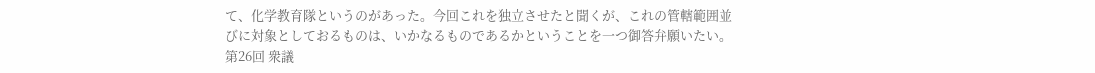て、化学教育隊というのがあった。今回これを独立させたと聞くが、これの管轄範囲並びに対象としておるものは、いかなるものであるかということを一つ御答弁願いたい。
第26回 衆議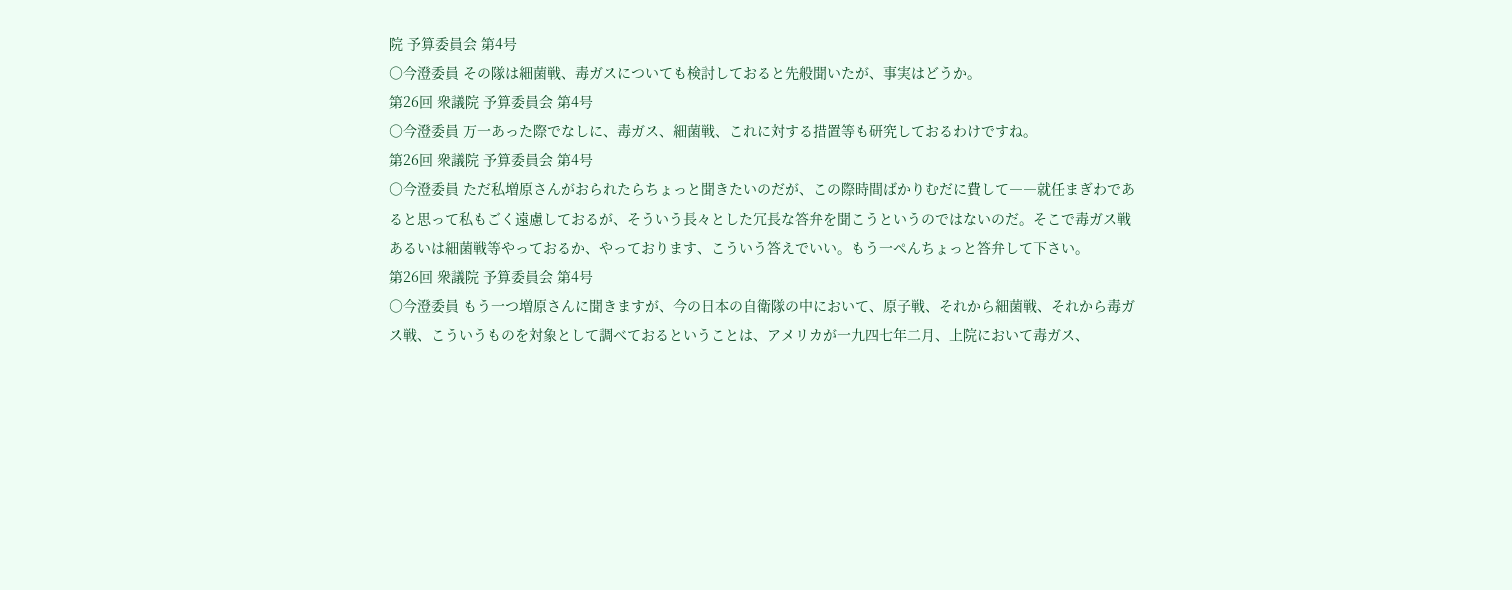院 予算委員会 第4号
○今澄委員 その隊は細菌戦、毒ガスについても検討しておると先般聞いたが、事実はどうか。
第26回 衆議院 予算委員会 第4号
○今澄委員 万一あった際でなしに、毒ガス、細菌戦、これに対する措置等も研究しておるわけですね。
第26回 衆議院 予算委員会 第4号
○今澄委員 ただ私増原さんがおられたらちょっと聞きたいのだが、この際時間ばかりむだに費して――就任まぎわであると思って私もごく遠慮しておるが、そういう長々とした冗長な答弁を聞こうというのではないのだ。そこで毒ガス戦あるいは細菌戦等やっておるか、やっております、こういう答えでいい。もう一ぺんちょっと答弁して下さい。
第26回 衆議院 予算委員会 第4号
○今澄委員 もう一つ増原さんに聞きますが、今の日本の自衛隊の中において、原子戦、それから細菌戦、それから毒ガス戦、こういうものを対象として調べておるということは、アメリカが一九四七年二月、上院において毒ガス、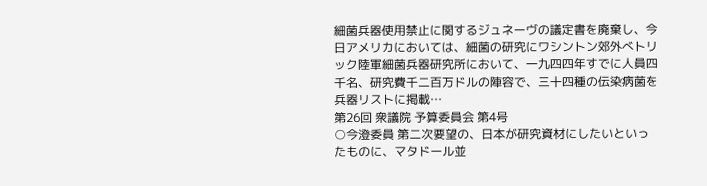細菌兵器使用禁止に関するジュネーヴの議定書を廃棄し、今日アメリカにおいては、細菌の研究にワシントン郊外べトリック陸軍細菌兵器研究所において、一九四四年すでに人員四千名、研究費千二百万ドルの陣容で、三十四種の伝染病菌を兵器リストに掲載…
第26回 衆議院 予算委員会 第4号
○今澄委員 第二次要望の、日本が研究資材にしたいといったものに、マタドール並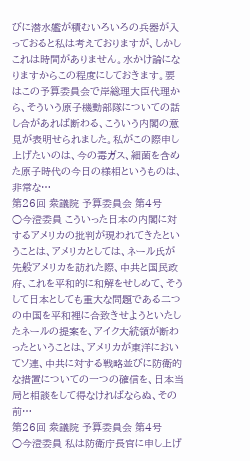びに潜水艦が積むいろいろの兵器が入っておると私は考えておりますが、しかしこれは時間がありません。水かけ論になりますからこの程度にしておきます。要はこの予算委員会で岸総理大臣代理から、そういう原子機動部隊についての話し合があれば断わる、こういう内閣の意見が表明せられました。私がこの際申し上げたいのは、今の毒ガス、細菌を含めた原子時代の今日の様相というものは、非常な…
第26回 衆議院 予算委員会 第4号
○今澄委員 こういった日本の内閣に対するアメリカの批判が現われてきたということは、アメリカとしては、ネール氏が先般アメリカを訪れた際、中共と国民政府、これを平和的に和解をせしめて、そうして日本としても重大な問題である二つの中国を平和裡に合致きせようといたしたネールの提案を、アイク大統領が断わったということは、アメリカが東洋においてソ連、中共に対する戦略並びに防衛的な措置についての一つの確信を、日本当局と相談をして得なければならぬ、その前…
第26回 衆議院 予算委員会 第4号
○今澄委員 私は防衛庁長官に申し上げ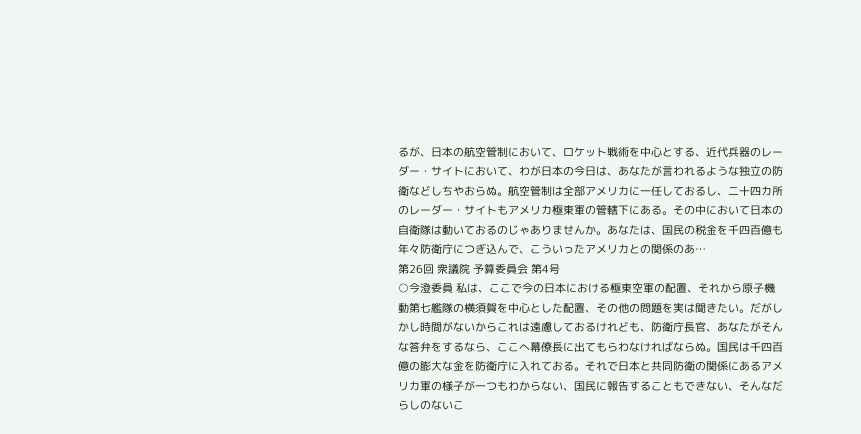るが、日本の航空管制において、ロケット戦術を中心とする、近代兵器のレーダー・サイトにおいて、わが日本の今日は、あなたが言われるような独立の防衛などしちやおらぬ。航空管制は全部アメリカに一任しておるし、二十四カ所のレーダー・サイトもアメリカ極東軍の管轄下にある。その中において日本の自衛隊は動いておるのじゃありませんか。あなたは、国民の税金を千四百億も年々防衛庁につぎ込んで、こういったアメリカとの関係のあ…
第26回 衆議院 予算委員会 第4号
○今澄委員 私は、ここで今の日本における極東空軍の配置、それから原子機動第七艦隊の横須賀を中心とした配置、その他の問題を実は聞きたい。だがしかし時間がないからこれは遠慮しておるけれども、防衛庁長官、あなたがそんな答弁をするなら、ここへ幕僚長に出てもらわなければならぬ。国民は千四百億の膨大な金を防衛庁に入れておる。それで日本と共同防衛の関係にあるアメリカ軍の様子が一つもわからない、国民に報告することもできない、そんなだらしのないこ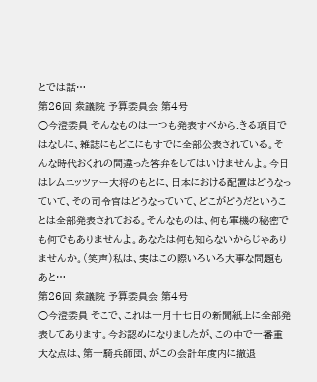とでは話…
第26回 衆議院 予算委員会 第4号
○今澄委員 そんなものは一つも発表すべから.きる項目ではなしに、雑誌にもどこにもすでに全部公表されている。そんな時代おくれの間違った答弁をしてはいけませんよ。今日はレムニッツァー大将のもとに、日本における配置はどうなっていて、その司令官はどうなっていて、どこがどうだということは全部発表されておる。そんなものは、何も軍機の秘密でも何でもありませんよ。あなたは何も知らないからじゃありませんか。(笑声)私は、実はこの際いろいろ大事な問題もあと…
第26回 衆議院 予算委員会 第4号
○今澄委員 そこで、これは一月十七日の新聞紙上に全部発表してあります。今お認めになりましたが、この中で一番重大な点は、第一騎兵師団、がこの会計年度内に撤退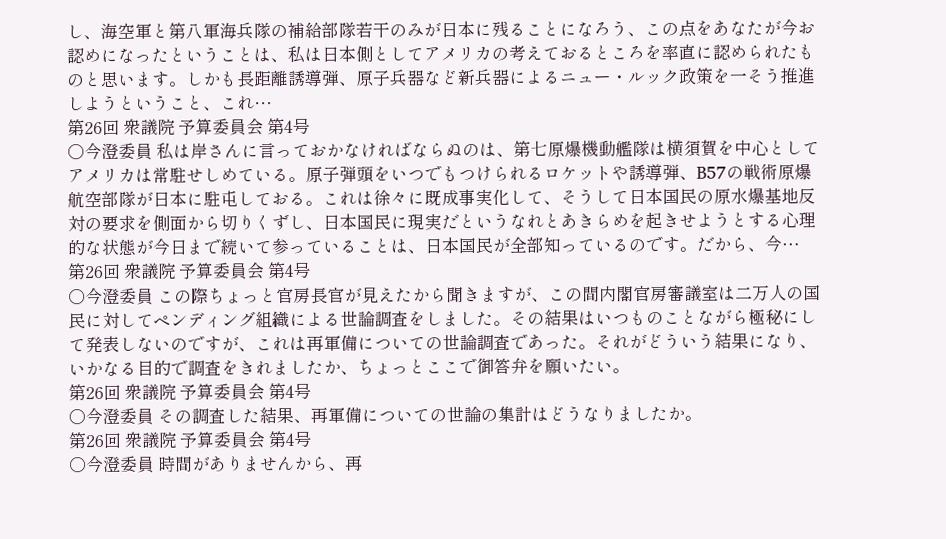し、海空軍と第八軍海兵隊の補給部隊若干のみが日本に残ることになろう、この点をあなたが今お認めになったということは、私は日本側としてアメリカの考えておるところを率直に認められたものと思います。しかも長距離誘導弾、原子兵器など新兵器によるニュー・ルック政策を一そう推進しようということ、これ…
第26回 衆議院 予算委員会 第4号
○今澄委員 私は岸さんに言っておかなければならぬのは、第七原爆機動艦隊は横須賀を中心としてアメリカは常駐せしめている。原子弾頭をいつでもつけられるロケットや誘導弾、B57の戦術原爆航空部隊が日本に駐屯しておる。これは徐々に既成事実化して、そうして日本国民の原水爆基地反対の要求を側面から切りくずし、日本国民に現実だというなれとあきらめを起きせようとする心理的な状態が今日まで続いて参っていることは、日本国民が全部知っているのです。だから、今…
第26回 衆議院 予算委員会 第4号
○今澄委員 この際ちょっと官房長官が見えたから聞きますが、この間内閣官房審議室は二万人の国民に対してペンディング組織による世論調査をしました。その結果はいつものことながら極秘にして発表しないのですが、これは再軍備についての世論調査であった。それがどういう結果になり、いかなる目的で調査をきれましたか、ちょっとここで御答弁を願いたい。
第26回 衆議院 予算委員会 第4号
○今澄委員 その調査した結果、再軍備についての世論の集計はどうなりましたか。
第26回 衆議院 予算委員会 第4号
○今澄委員 時間がありませんから、再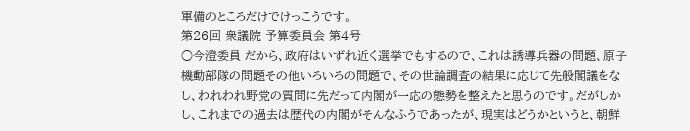軍備のところだけでけっこうです。
第26回 衆議院 予算委員会 第4号
○今澄委員 だから、政府はいずれ近く選挙でもするので、これは誘導兵器の問題、原子機動部隊の問題その他いろいろの問題で、その世論調査の結果に応じて先般閣議をなし、われわれ野党の質問に先だって内閣が一応の態勢を整えたと思うのです。だがしかし、これまでの過去は歴代の内閣がそんなふうであったが、現実はどうかというと、朝鮮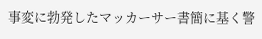事変に勃発したマッカーサー書簡に基く警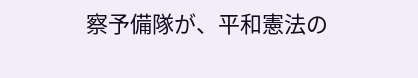察予備隊が、平和憲法の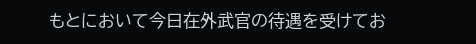もとにおいて今日在外武官の待遇を受けてお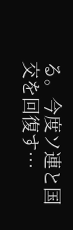る。今度ソ連と国交を回復す…